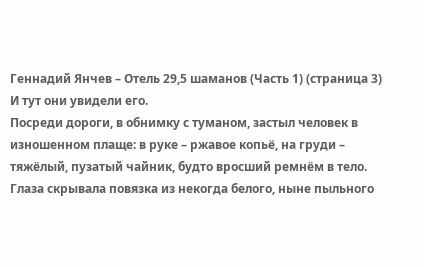Геннадий Янчев – Отель 29,5 шаманов (Часть 1) (страница 3)
И тут они увидели его.
Посреди дороги, в обнимку с туманом, застыл человек в изношенном плаще: в руке – ржавое копьё, на груди – тяжёлый, пузатый чайник, будто вросший ремнём в тело. Глаза скрывала повязка из некогда белого, ныне пыльного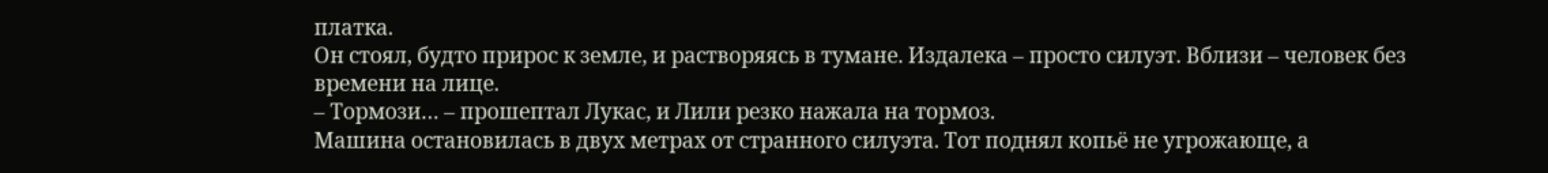платка.
Он стоял, будто прирос к земле, и растворяясь в тумане. Издалека – просто силуэт. Вблизи – человек без времени на лице.
– Тормози… – прошептал Лукас, и Лили резко нажала на тормоз.
Машина остановилась в двух метрах от странного силуэта. Тот поднял копьё не угрожающе, а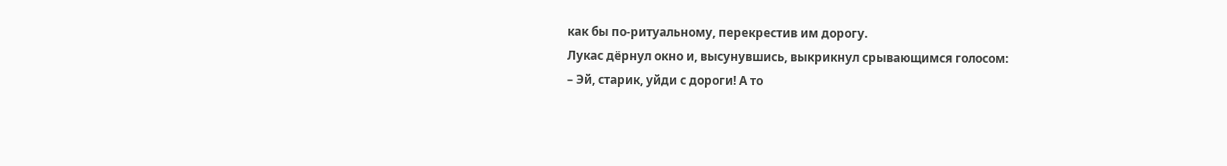как бы по-ритуальному, перекрестив им дорогу.
Лукас дёрнул окно и, высунувшись, выкрикнул срывающимся голосом:
– Эй, старик, уйди с дороги! А то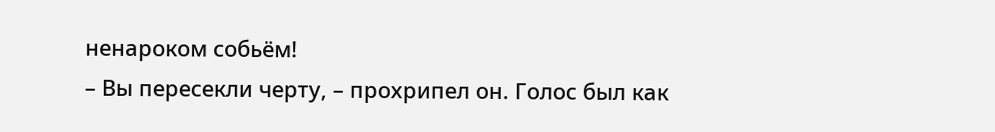ненароком собьём!
– Вы пересекли черту, – прохрипел он. Голос был как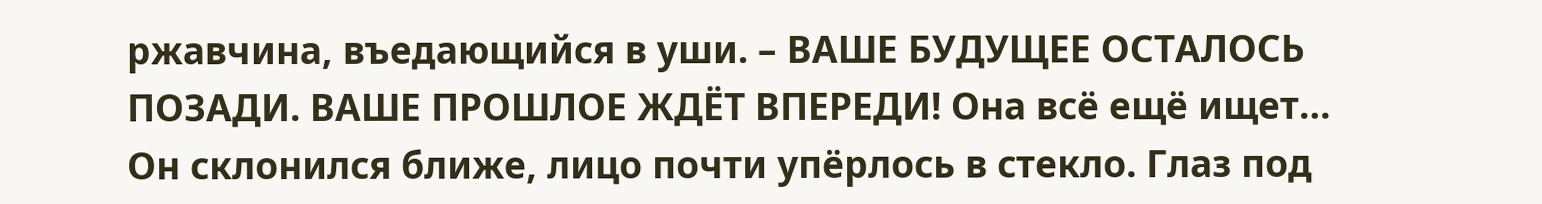ржавчина, въедающийся в уши. – ВАШЕ БУДУЩЕЕ ОСТАЛОСЬ ПОЗАДИ. ВАШЕ ПРОШЛОЕ ЖДЁТ ВПЕРЕДИ! Она всё ещё ищет…
Он склонился ближе, лицо почти упёрлось в стекло. Глаз под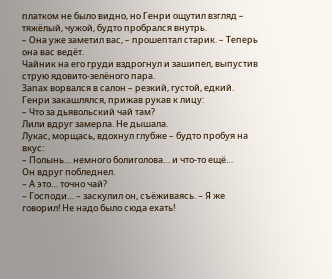платком не было видно, но Генри ощутил взгляд – тяжёлый, чужой, будто пробрался внутрь.
– Она уже заметил вас, – прошептал старик. – Теперь она вас ведёт.
Чайник на его груди вздрогнул и зашипел, выпустив струю ядовито-зелёного пара.
Запах ворвался в салон – резкий, густой, едкий.
Генри закашлялся, прижав рукав к лицу:
– Что за дьявольский чай там?
Лили вдруг замерла. Не дышала.
Лукас, морщась, вдохнул глубже – будто пробуя на вкус:
– Полынь… немного болиголова… и что-то ещё…
Он вдруг побледнел.
– А это… точно чай?
– Господи… – заскулил он, съёживаясь. – Я же говорил! Не надо было сюда ехать!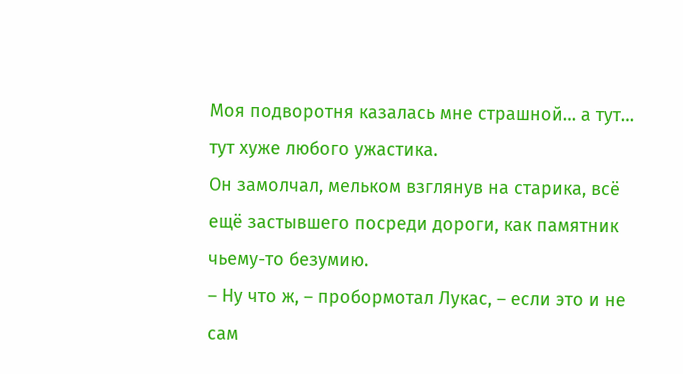Моя подворотня казалась мне страшной… а тут… тут хуже любого ужастика.
Он замолчал, мельком взглянув на старика, всё ещё застывшего посреди дороги, как памятник чьему-то безумию.
– Ну что ж, – пробормотал Лукас, – если это и не сам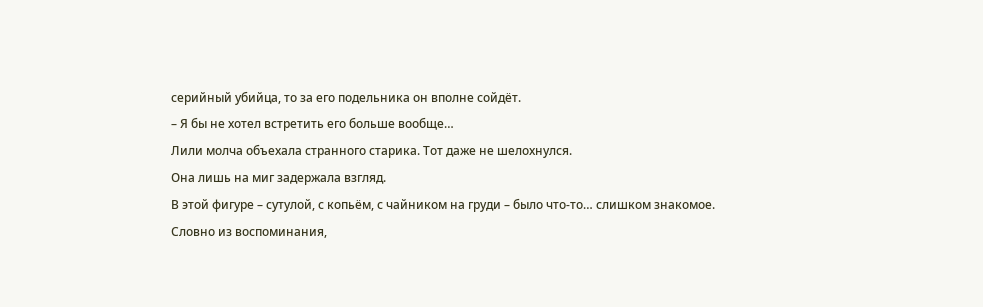серийный убийца, то за его подельника он вполне сойдёт.
– Я бы не хотел встретить его больше вообще…
Лили молча объехала странного старика. Тот даже не шелохнулся.
Она лишь на миг задержала взгляд.
В этой фигуре – сутулой, с копьём, с чайником на груди – было что-то… слишком знакомое.
Словно из воспоминания,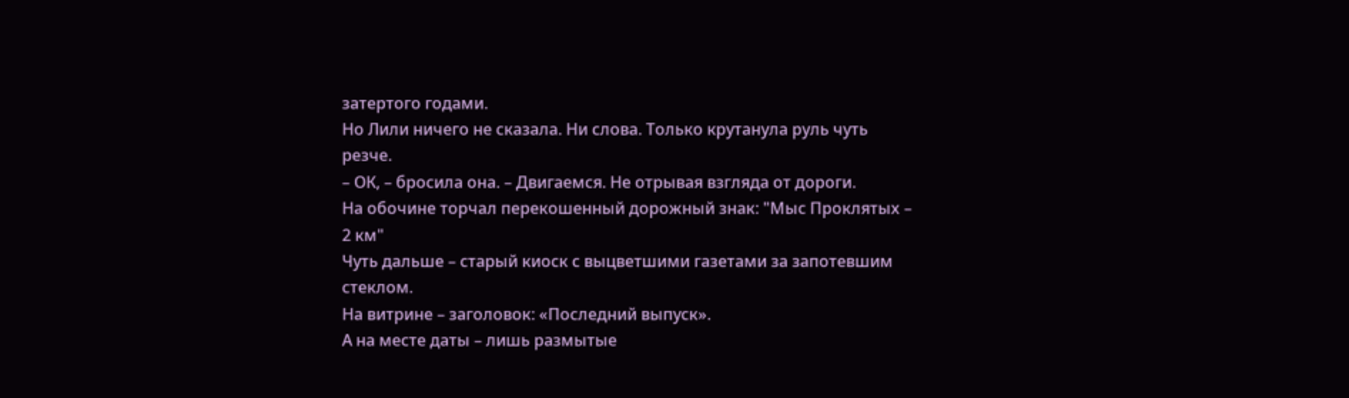затертого годами.
Но Лили ничего не сказала. Ни слова. Только крутанула руль чуть резче.
– ОК, – бросила она. – Двигаемся. Не отрывая взгляда от дороги.
На обочине торчал перекошенный дорожный знак: "Мыс Проклятых – 2 км"
Чуть дальше – старый киоск с выцветшими газетами за запотевшим стеклом.
На витрине – заголовок: «Последний выпуск».
А на месте даты – лишь размытые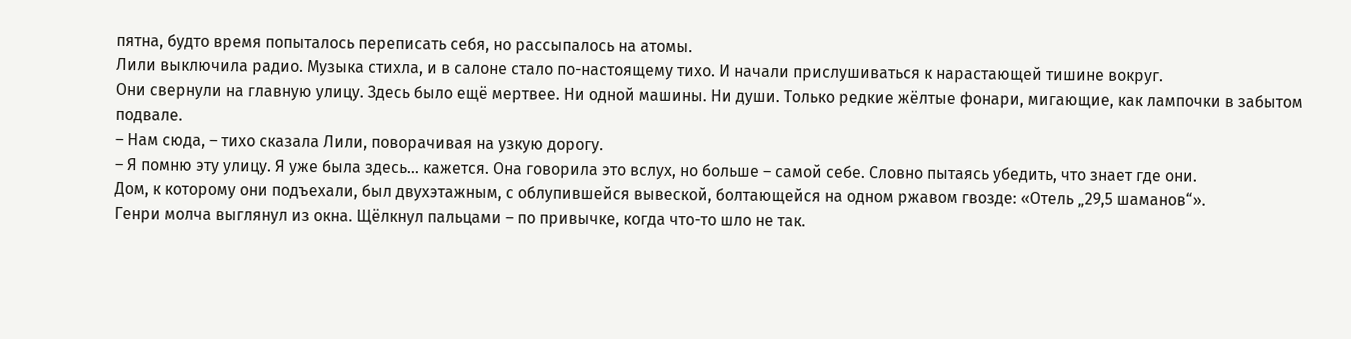пятна, будто время попыталось переписать себя, но рассыпалось на атомы.
Лили выключила радио. Музыка стихла, и в салоне стало по-настоящему тихо. И начали прислушиваться к нарастающей тишине вокруг.
Они свернули на главную улицу. Здесь было ещё мертвее. Ни одной машины. Ни души. Только редкие жёлтые фонари, мигающие, как лампочки в забытом подвале.
– Нам сюда, – тихо сказала Лили, поворачивая на узкую дорогу.
– Я помню эту улицу. Я уже была здесь… кажется. Она говорила это вслух, но больше – самой себе. Словно пытаясь убедить, что знает где они.
Дом, к которому они подъехали, был двухэтажным, с облупившейся вывеской, болтающейся на одном ржавом гвозде: «Отель „29,5 шаманов“».
Генри молча выглянул из окна. Щёлкнул пальцами – по привычке, когда что-то шло не так.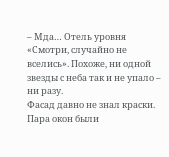– Мда… Отель уровня «Смотри, случайно не вселись». Похоже, ни одной звезды с неба так и не упало – ни разу.
Фасад давно не знал краски. Пара окон были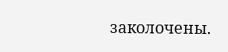заколочены.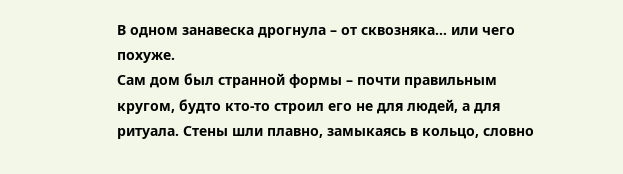В одном занавеска дрогнула – от сквозняка… или чего похуже.
Сам дом был странной формы – почти правильным кругом, будто кто-то строил его не для людей, а для ритуала. Стены шли плавно, замыкаясь в кольцо, словно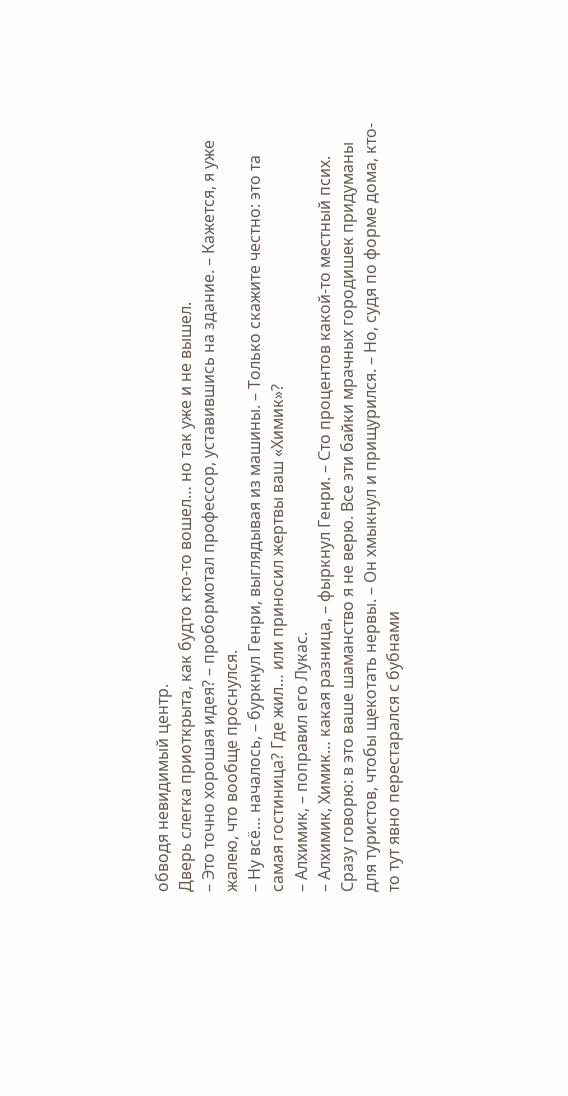обводя невидимый центр.
Дверь слегка приоткрыта, как будто кто-то вошел… но так уже и не вышел.
– Это точно хорошая идея? – пробормотал профессор, уставившись на здание. – Кажется, я уже жалею, что вообще проснулся.
– Ну всё… началось, – буркнул Генри, выглядывая из машины. – Только скажите честно: это та самая гостиница? Где жил… или приносил жертвы ваш «Химик»?
– Алхимик, – поправил его Лукас.
– Алхимик, Химик… какая разница, – фыркнул Генри. – Сто процентов какой-то местный псих. Сразу говорю: в это ваше шаманство я не верю. Все эти байки мрачных городишек придуманы для туристов, чтобы щекотать нервы. – Он хмыкнул и прищурился. – Но, судя по форме дома, кто-то тут явно перестарался с бубнами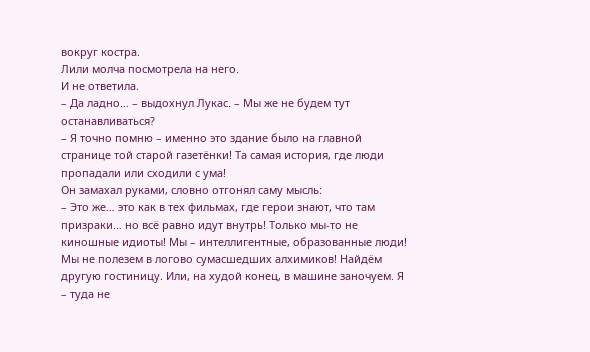вокруг костра.
Лили молча посмотрела на него.
И не ответила.
– Да ладно… – выдохнул Лукас. – Мы же не будем тут останавливаться?
– Я точно помню – именно это здание было на главной странице той старой газетёнки! Та самая история, где люди пропадали или сходили с ума!
Он замахал руками, словно отгонял саму мысль:
– Это же… это как в тех фильмах, где герои знают, что там призраки… но всё равно идут внутрь! Только мы-то не киношные идиоты! Мы – интеллигентные, образованные люди! Мы не полезем в логово сумасшедших алхимиков! Найдём другую гостиницу. Или, на худой конец, в машине заночуем. Я – туда не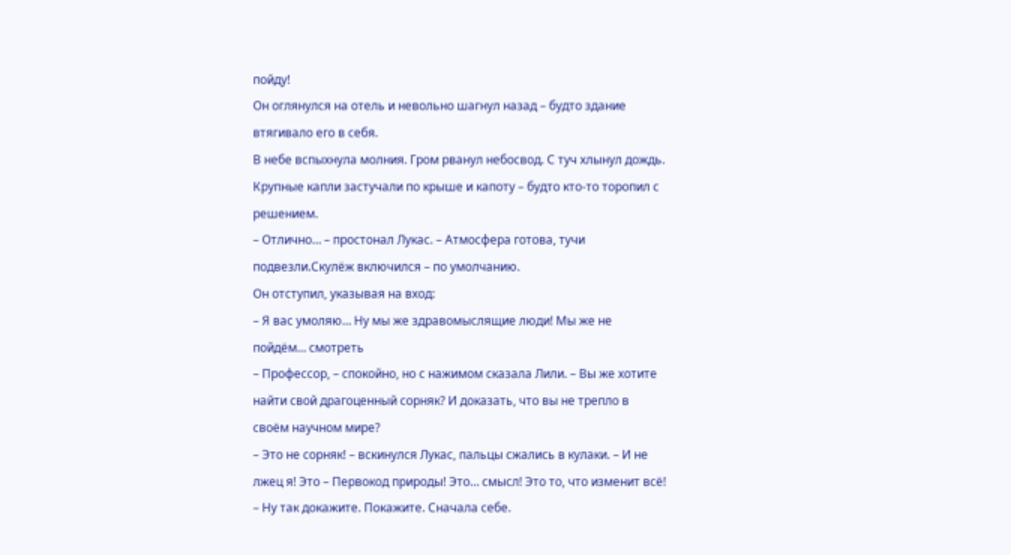пойду!
Он оглянулся на отель и невольно шагнул назад – будто здание втягивало его в себя.
В небе вспыхнула молния. Гром рванул небосвод. С туч хлынул дождь.
Крупные капли застучали по крыше и капоту – будто кто-то торопил с решением.
– Отлично… – простонал Лукас. – Атмосфера готова, тучи подвезли.Скулёж включился – по умолчанию.
Он отступил, указывая на вход:
– Я вас умоляю… Ну мы же здравомыслящие люди! Мы же не пойдём… смотреть
– Профессор, – спокойно, но с нажимом сказала Лили. – Вы же хотите найти свой драгоценный сорняк? И доказать, что вы не трепло в своём научном мире?
– Это не сорняк! – вскинулся Лукас, пальцы сжались в кулаки. – И не лжец я! Это – Первокод природы! Это… смысл! Это то, что изменит всё!
– Ну так докажите. Покажите. Сначала себе.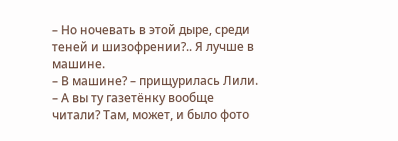– Но ночевать в этой дыре, среди теней и шизофрении?.. Я лучше в машине.
– В машине? – прищурилась Лили. – А вы ту газетёнку вообще читали? Там, может, и было фото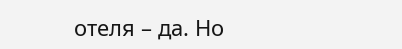отеля – да. Но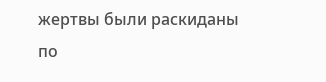жертвы были раскиданы по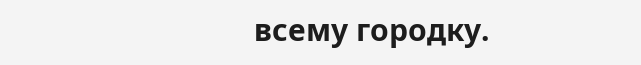всему городку.